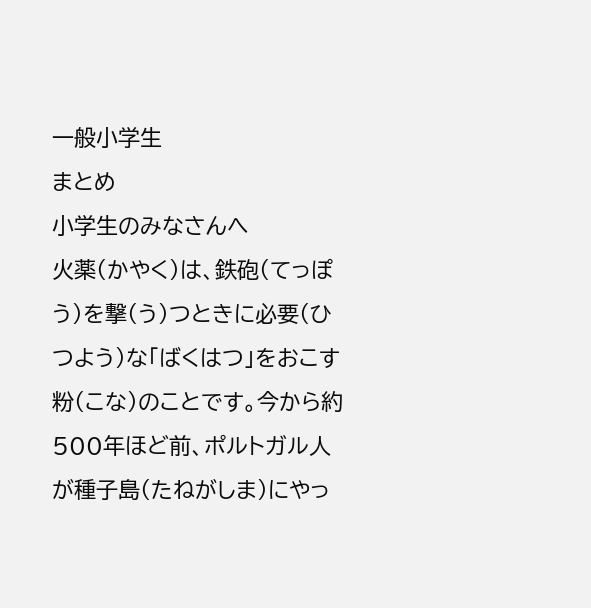一般小学生
まとめ
小学生のみなさんへ
火薬(かやく)は、鉄砲(てっぽう)を撃(う)つときに必要(ひつよう)な「ばくはつ」をおこす粉(こな)のことです。今から約500年ほど前、ポルトガル人が種子島(たねがしま)にやっ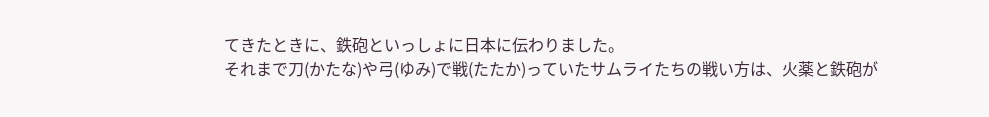てきたときに、鉄砲といっしょに日本に伝わりました。
それまで刀(かたな)や弓(ゆみ)で戦(たたか)っていたサムライたちの戦い方は、火薬と鉄砲が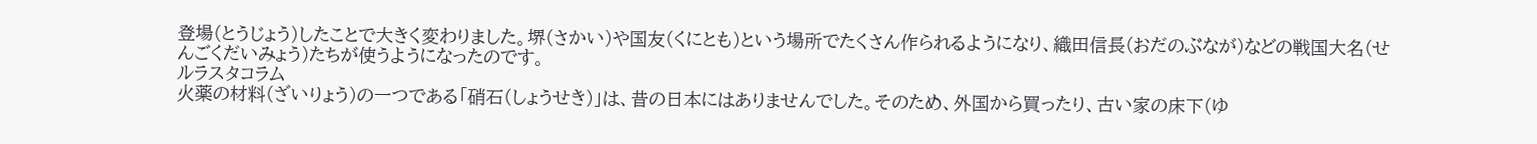登場(とうじょう)したことで大きく変わりました。堺(さかい)や国友(くにとも)という場所でたくさん作られるようになり、織田信長(おだのぶなが)などの戦国大名(せんごくだいみょう)たちが使うようになったのです。
ルラスタコラム
火薬の材料(ざいりょう)の一つである「硝石(しょうせき)」は、昔の日本にはありませんでした。そのため、外国から買ったり、古い家の床下(ゆ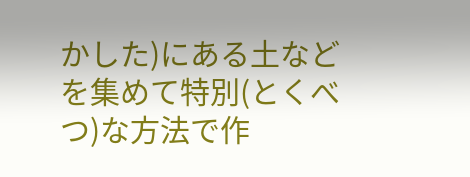かした)にある土などを集めて特別(とくべつ)な方法で作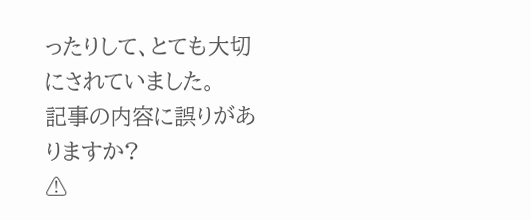ったりして、とても大切にされていました。
記事の内容に誤りがありますか?
⚠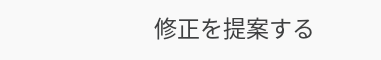修正を提案する